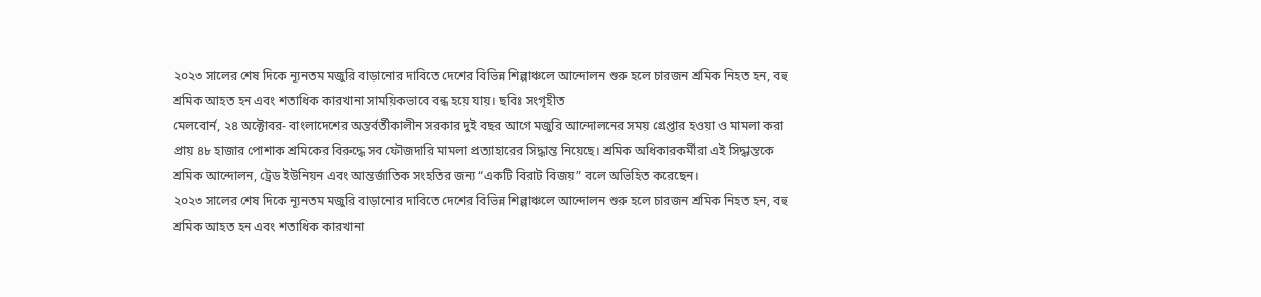২০২৩ সালের শেষ দিকে ন্যূনতম মজুরি বাড়ানোর দাবিতে দেশের বিভিন্ন শিল্পাঞ্চলে আন্দোলন শুরু হলে চারজন শ্রমিক নিহত হন, বহু শ্রমিক আহত হন এবং শতাধিক কারখানা সাময়িকভাবে বন্ধ হয়ে যায়। ছবিঃ সংগৃহীত
মেলবোর্ন, ২৪ অক্টোবর- বাংলাদেশের অন্তর্বর্তীকালীন সরকার দুই বছর আগে মজুরি আন্দোলনের সময় গ্রেপ্তার হওয়া ও মামলা করা প্রায় ৪৮ হাজার পোশাক শ্রমিকের বিরুদ্ধে সব ফৌজদারি মামলা প্রত্যাহারের সিদ্ধান্ত নিয়েছে। শ্রমিক অধিকারকর্মীরা এই সিদ্ধান্তকে শ্রমিক আন্দোলন, ট্রেড ইউনিয়ন এবং আন্তর্জাতিক সংহতির জন্য “একটি বিরাট বিজয়” বলে অভিহিত করেছেন।
২০২৩ সালের শেষ দিকে ন্যূনতম মজুরি বাড়ানোর দাবিতে দেশের বিভিন্ন শিল্পাঞ্চলে আন্দোলন শুরু হলে চারজন শ্রমিক নিহত হন, বহু শ্রমিক আহত হন এবং শতাধিক কারখানা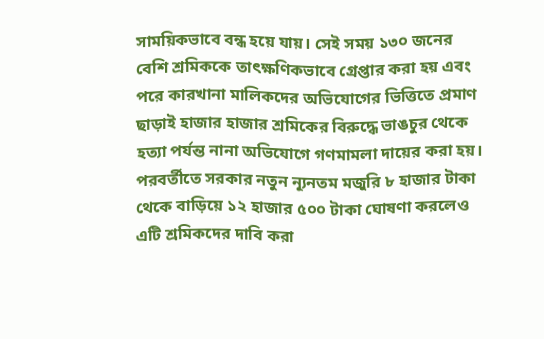সাময়িকভাবে বন্ধ হয়ে যায়। সেই সময় ১৩০ জনের বেশি শ্রমিককে তাৎক্ষণিকভাবে গ্রেপ্তার করা হয় এবং পরে কারখানা মালিকদের অভিযোগের ভিত্তিতে প্রমাণ ছাড়াই হাজার হাজার শ্রমিকের বিরুদ্ধে ভাঙচুর থেকে হত্যা পর্যন্ত নানা অভিযোগে গণমামলা দায়ের করা হয়।
পরবর্তীতে সরকার নতুন ন্যূনতম মজুরি ৮ হাজার টাকা থেকে বাড়িয়ে ১২ হাজার ৫০০ টাকা ঘোষণা করলেও এটি শ্রমিকদের দাবি করা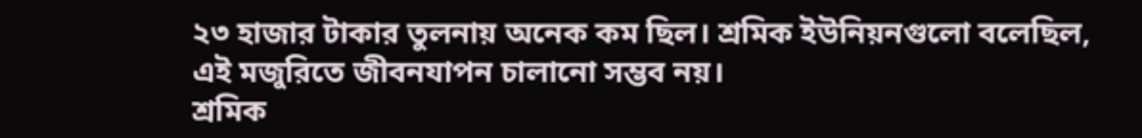২৩ হাজার টাকার তুলনায় অনেক কম ছিল। শ্রমিক ইউনিয়নগুলো বলেছিল, এই মজুরিতে জীবনযাপন চালানো সম্ভব নয়।
শ্রমিক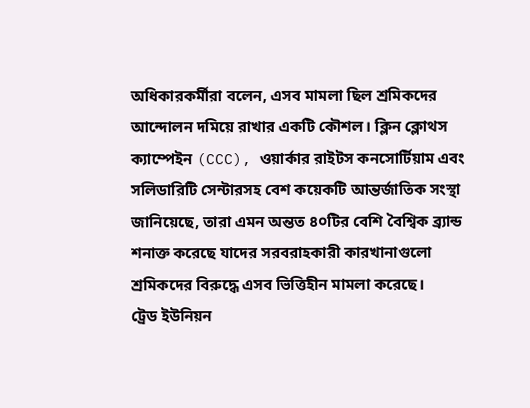অধিকারকর্মীরা বলেন, এসব মামলা ছিল শ্রমিকদের আন্দোলন দমিয়ে রাখার একটি কৌশল। ক্লিন ক্লোথস ক্যাম্পেইন (CCC), ওয়ার্কার রাইটস কনসোর্টিয়াম এবং সলিডারিটি সেন্টারসহ বেশ কয়েকটি আন্তর্জাতিক সংস্থা জানিয়েছে, তারা এমন অন্তত ৪০টির বেশি বৈশ্বিক ব্র্যান্ড শনাক্ত করেছে যাদের সরবরাহকারী কারখানাগুলো শ্রমিকদের বিরুদ্ধে এসব ভিত্তিহীন মামলা করেছে।
ট্রেড ইউনিয়ন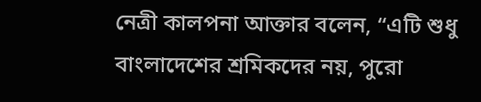নেত্রী কালপনা আক্তার বলেন, “এটি শুধু বাংলাদেশের শ্রমিকদের নয়, পুরো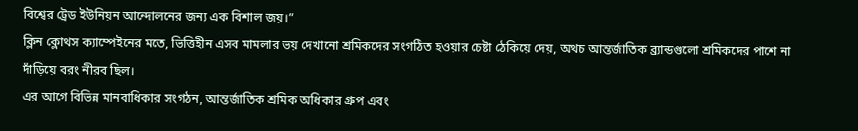বিশ্বের ট্রেড ইউনিয়ন আন্দোলনের জন্য এক বিশাল জয়।”
ক্লিন ক্লোথস ক্যাম্পেইনের মতে, ভিত্তিহীন এসব মামলার ভয় দেখানো শ্রমিকদের সংগঠিত হওয়ার চেষ্টা ঠেকিয়ে দেয়, অথচ আন্তর্জাতিক ব্র্যান্ডগুলো শ্রমিকদের পাশে না দাঁড়িয়ে বরং নীরব ছিল।
এর আগে বিভিন্ন মানবাধিকার সংগঠন, আন্তর্জাতিক শ্রমিক অধিকার গ্রুপ এবং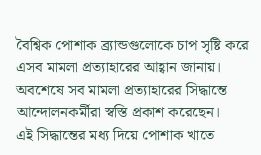বৈশ্বিক পোশাক ব্র্যান্ডগুলোকে চাপ সৃষ্টি করে এসব মামলা প্রত্যাহারের আহ্বান জানায়। অবশেষে সব মামলা প্রত্যাহারের সিদ্ধান্তে আন্দোলনকর্মীরা স্বস্তি প্রকাশ করেছেন।
এই সিদ্ধান্তের মধ্য দিয়ে পোশাক খাতে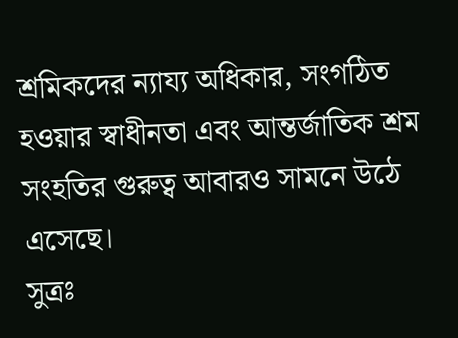শ্রমিকদের ন্যায্য অধিকার, সংগঠিত হওয়ার স্বাধীনতা এবং আন্তর্জাতিক শ্রম সংহতির গুরুত্ব আবারও সামনে উঠে এসেছে।
সুত্রঃ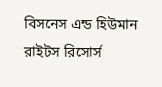বিসনেস এন্ড হিউমান রাইটস রিসোর্স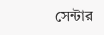সেন্টার